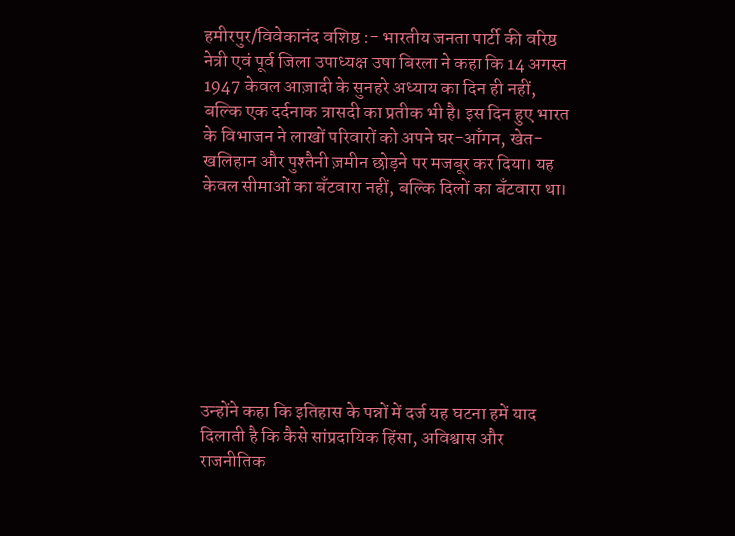हमीरपुर/विवेकानंद वशिष्ठ :- भारतीय जनता पार्टी की वरिष्ठ नेत्री एवं पूर्व जिला उपाध्यक्ष उषा बिरला ने कहा कि 14 अगस्त 1947 केवल आज़ादी के सुनहरे अध्याय का दिन ही नहीं, बल्कि एक दर्दनाक त्रासदी का प्रतीक भी है। इस दिन हुए भारत के विभाजन ने लाखों परिवारों को अपने घर-आँगन, खेत-खलिहान और पुश्तैनी ज़मीन छोड़ने पर मजबूर कर दिया। यह केवल सीमाओं का बँटवारा नहीं, बल्कि दिलों का बँटवारा था।








उन्होंने कहा कि इतिहास के पन्नों में दर्ज यह घटना हमें याद दिलाती है कि कैसे सांप्रदायिक हिंसा, अविश्वास और राजनीतिक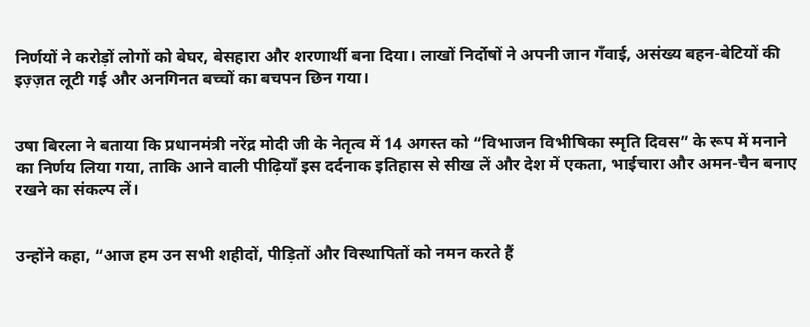निर्णयों ने करोड़ों लोगों को बेघर, बेसहारा और शरणार्थी बना दिया। लाखों निर्दोषों ने अपनी जान गँवाई, असंख्य बहन-बेटियों की इज़्ज़त लूटी गई और अनगिनत बच्चों का बचपन छिन गया।


उषा बिरला ने बताया कि प्रधानमंत्री नरेंद्र मोदी जी के नेतृत्व में 14 अगस्त को “विभाजन विभीषिका स्मृति दिवस” के रूप में मनाने का निर्णय लिया गया, ताकि आने वाली पीढ़ियाँ इस दर्दनाक इतिहास से सीख लें और देश में एकता, भाईचारा और अमन-चैन बनाए रखने का संकल्प लें।


उन्होंने कहा, “आज हम उन सभी शहीदों, पीड़ितों और विस्थापितों को नमन करते हैं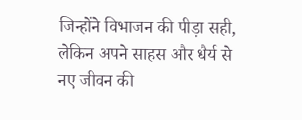जिन्होंने विभाजन की पीड़ा सही, लेकिन अपने साहस और धैर्य से नए जीवन की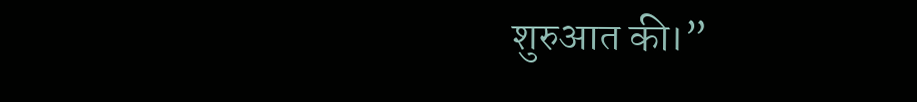शुरुआत की।”